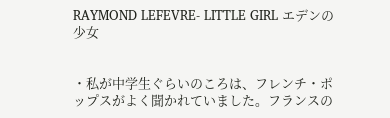RAYMOND LEFEVRE- LITTLE GIRL エデンの少女


・私が中学生ぐらいのころは、フレンチ・ポップスがよく聞かれていました。フランスの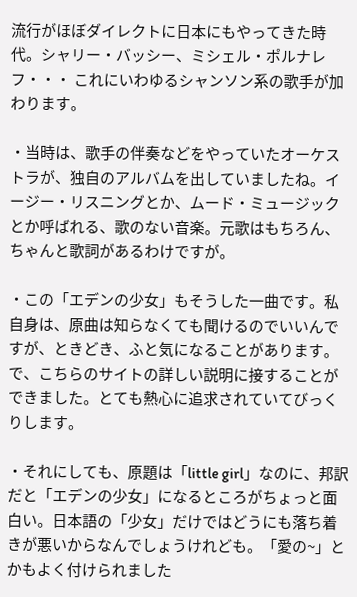流行がほぼダイレクトに日本にもやってきた時代。シャリー・バッシー、ミシェル・ポルナレフ・・・ これにいわゆるシャンソン系の歌手が加わります。

・当時は、歌手の伴奏などをやっていたオーケストラが、独自のアルバムを出していましたね。イージー・リスニングとか、ムード・ミュージックとか呼ばれる、歌のない音楽。元歌はもちろん、ちゃんと歌詞があるわけですが。

・この「エデンの少女」もそうした一曲です。私自身は、原曲は知らなくても聞けるのでいいんですが、ときどき、ふと気になることがあります。で、こちらのサイトの詳しい説明に接することができました。とても熱心に追求されていてびっくりします。

・それにしても、原題は「little girl」なのに、邦訳だと「エデンの少女」になるところがちょっと面白い。日本語の「少女」だけではどうにも落ち着きが悪いからなんでしょうけれども。「愛の~」とかもよく付けられました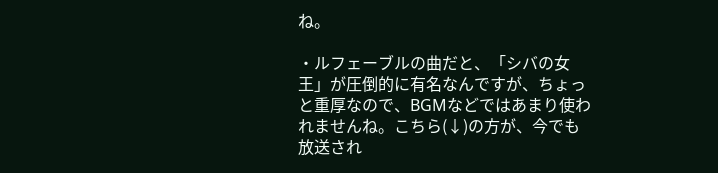ね。

・ルフェーブルの曲だと、「シバの女王」が圧倒的に有名なんですが、ちょっと重厚なので、BGMなどではあまり使われませんね。こちら(↓)の方が、今でも放送され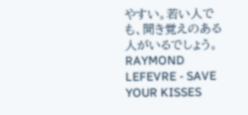やすい。若い人でも、聞き覚えのある人がいるでしょう。
RAYMOND LEFEVRE - SAVE YOUR KISSES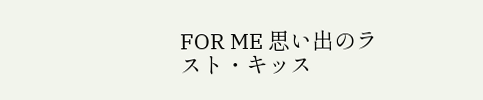FOR ME 思い出のラスト・キッス